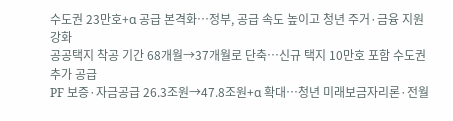수도권 23만호+α 공급 본격화…정부, 공급 속도 높이고 청년 주거·금융 지원 강화
공공택지 착공 기간 68개월→37개월로 단축…신규 택지 10만호 포함 수도권 추가 공급
PF 보증·자금공급 26.3조원→47.8조원+α 확대…청년 미래보금자리론·전월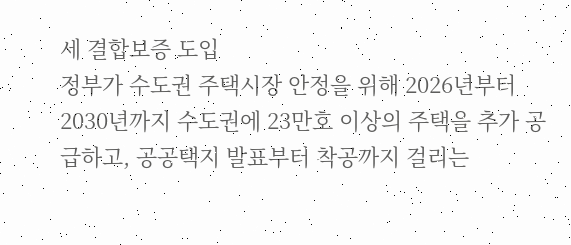세 결합보증 도입
정부가 수도권 주택시장 안정을 위해 2026년부터 2030년까지 수도권에 23만호 이상의 주택을 추가 공급하고, 공공택지 발표부터 착공까지 걸리는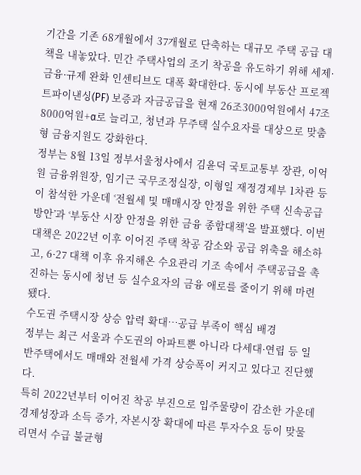기간을 기존 68개월에서 37개월로 단축하는 대규모 주택 공급 대책을 내놓았다. 민간 주택사업의 조기 착공을 유도하기 위해 세제·금융·규제 완화 인센티브도 대폭 확대한다. 동시에 부동산 프로젝트파이낸싱(PF) 보증과 자금공급을 현재 26조3000억원에서 47조8000억원+α로 늘리고, 청년과 무주택 실수요자를 대상으로 맞춤형 금융지원도 강화한다.
정부는 8월 13일 정부서울청사에서 김윤덕 국토교통부 장관, 이억원 금융위원장, 임기근 국무조정실장, 이형일 재정경제부 1차관 등이 참석한 가운데 ‘전월세 및 매매시장 안정을 위한 주택 신속공급 방안’과 ‘부동산 시장 안정을 위한 금융 종합대책’을 발표했다. 이번 대책은 2022년 이후 이어진 주택 착공 감소와 공급 위축을 해소하고, 6·27 대책 이후 유지해온 수요관리 기조 속에서 주택공급을 촉진하는 동시에 청년 등 실수요자의 금융 애로를 줄이기 위해 마련됐다.
수도권 주택시장 상승 압력 확대…공급 부족이 핵심 배경
정부는 최근 서울과 수도권의 아파트뿐 아니라 다세대·연립 등 일반주택에서도 매매와 전월세 가격 상승폭이 커지고 있다고 진단했다.
특히 2022년부터 이어진 착공 부진으로 입주물량이 감소한 가운데 경제성장과 소득 증가, 자본시장 확대에 따른 투자수요 등이 맞물리면서 수급 불균형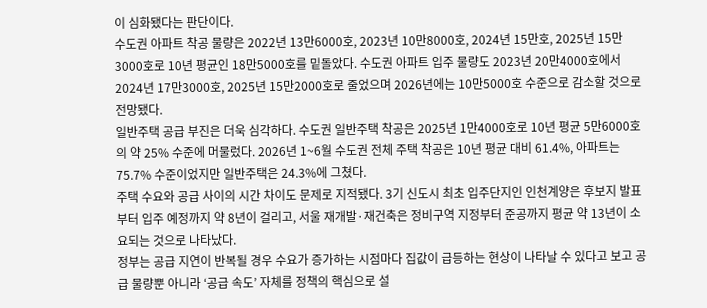이 심화됐다는 판단이다.
수도권 아파트 착공 물량은 2022년 13만6000호, 2023년 10만8000호, 2024년 15만호, 2025년 15만3000호로 10년 평균인 18만5000호를 밑돌았다. 수도권 아파트 입주 물량도 2023년 20만4000호에서 2024년 17만3000호, 2025년 15만2000호로 줄었으며 2026년에는 10만5000호 수준으로 감소할 것으로 전망됐다.
일반주택 공급 부진은 더욱 심각하다. 수도권 일반주택 착공은 2025년 1만4000호로 10년 평균 5만6000호의 약 25% 수준에 머물렀다. 2026년 1~6월 수도권 전체 주택 착공은 10년 평균 대비 61.4%, 아파트는 75.7% 수준이었지만 일반주택은 24.3%에 그쳤다.
주택 수요와 공급 사이의 시간 차이도 문제로 지적됐다. 3기 신도시 최초 입주단지인 인천계양은 후보지 발표부터 입주 예정까지 약 8년이 걸리고, 서울 재개발·재건축은 정비구역 지정부터 준공까지 평균 약 13년이 소요되는 것으로 나타났다.
정부는 공급 지연이 반복될 경우 수요가 증가하는 시점마다 집값이 급등하는 현상이 나타날 수 있다고 보고 공급 물량뿐 아니라 ‘공급 속도’ 자체를 정책의 핵심으로 설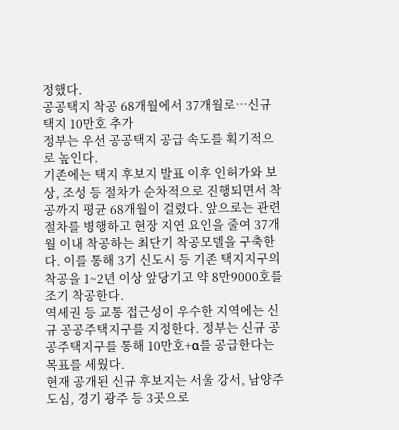정했다.
공공택지 착공 68개월에서 37개월로…신규 택지 10만호 추가
정부는 우선 공공택지 공급 속도를 획기적으로 높인다.
기존에는 택지 후보지 발표 이후 인허가와 보상, 조성 등 절차가 순차적으로 진행되면서 착공까지 평균 68개월이 걸렸다. 앞으로는 관련 절차를 병행하고 현장 지연 요인을 줄여 37개월 이내 착공하는 최단기 착공모델을 구축한다. 이를 통해 3기 신도시 등 기존 택지지구의 착공을 1~2년 이상 앞당기고 약 8만9000호를 조기 착공한다.
역세권 등 교통 접근성이 우수한 지역에는 신규 공공주택지구를 지정한다. 정부는 신규 공공주택지구를 통해 10만호+α를 공급한다는 목표를 세웠다.
현재 공개된 신규 후보지는 서울 강서, 남양주 도심, 경기 광주 등 3곳으로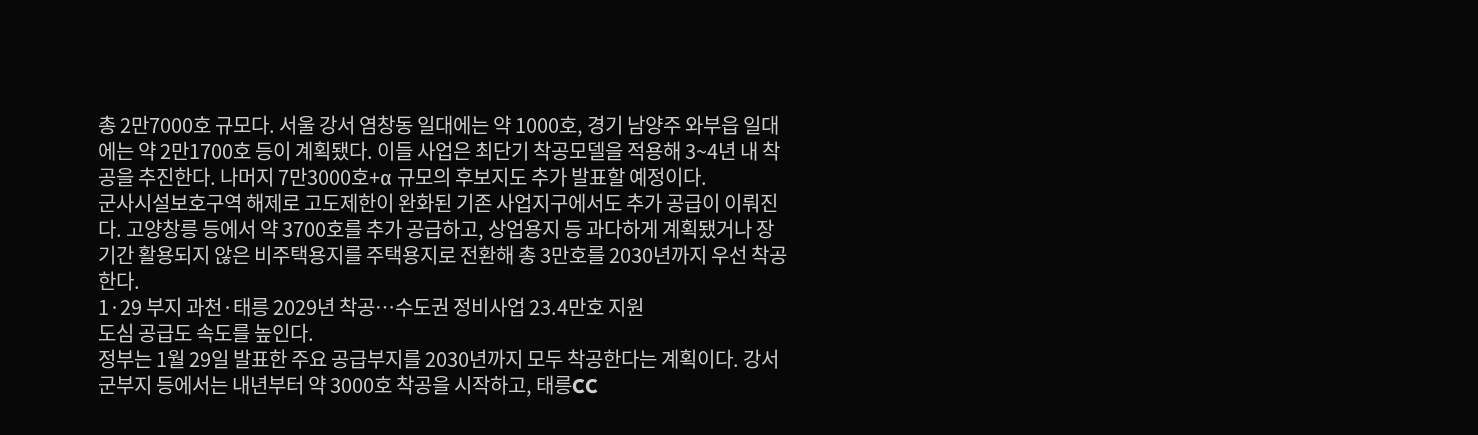총 2만7000호 규모다. 서울 강서 염창동 일대에는 약 1000호, 경기 남양주 와부읍 일대에는 약 2만1700호 등이 계획됐다. 이들 사업은 최단기 착공모델을 적용해 3~4년 내 착공을 추진한다. 나머지 7만3000호+α 규모의 후보지도 추가 발표할 예정이다.
군사시설보호구역 해제로 고도제한이 완화된 기존 사업지구에서도 추가 공급이 이뤄진다. 고양창릉 등에서 약 3700호를 추가 공급하고, 상업용지 등 과다하게 계획됐거나 장기간 활용되지 않은 비주택용지를 주택용지로 전환해 총 3만호를 2030년까지 우선 착공한다.
1·29 부지 과천·태릉 2029년 착공…수도권 정비사업 23.4만호 지원
도심 공급도 속도를 높인다.
정부는 1월 29일 발표한 주요 공급부지를 2030년까지 모두 착공한다는 계획이다. 강서 군부지 등에서는 내년부터 약 3000호 착공을 시작하고, 태릉CC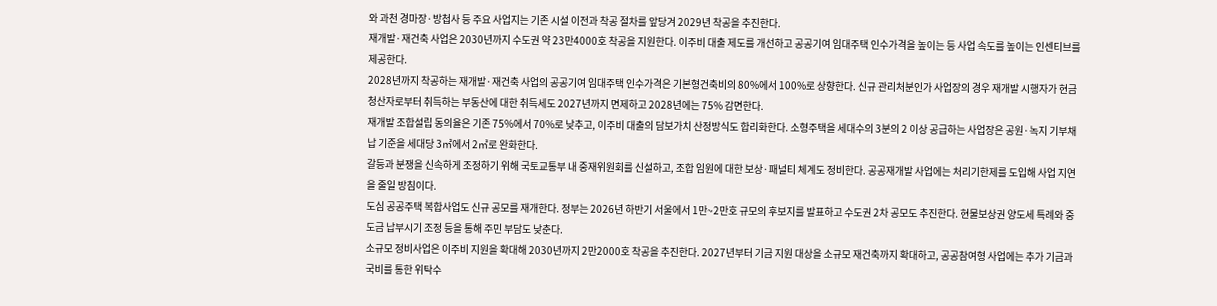와 과천 경마장·방첩사 등 주요 사업지는 기존 시설 이전과 착공 절차를 앞당겨 2029년 착공을 추진한다.
재개발·재건축 사업은 2030년까지 수도권 약 23만4000호 착공을 지원한다. 이주비 대출 제도를 개선하고 공공기여 임대주택 인수가격을 높이는 등 사업 속도를 높이는 인센티브를 제공한다.
2028년까지 착공하는 재개발·재건축 사업의 공공기여 임대주택 인수가격은 기본형건축비의 80%에서 100%로 상향한다. 신규 관리처분인가 사업장의 경우 재개발 시행자가 현금청산자로부터 취득하는 부동산에 대한 취득세도 2027년까지 면제하고 2028년에는 75% 감면한다.
재개발 조합설립 동의율은 기존 75%에서 70%로 낮추고, 이주비 대출의 담보가치 산정방식도 합리화한다. 소형주택을 세대수의 3분의 2 이상 공급하는 사업장은 공원·녹지 기부채납 기준을 세대당 3㎡에서 2㎡로 완화한다.
갈등과 분쟁을 신속하게 조정하기 위해 국토교통부 내 중재위원회를 신설하고, 조합 임원에 대한 보상·패널티 체계도 정비한다. 공공재개발 사업에는 처리기한제를 도입해 사업 지연을 줄일 방침이다.
도심 공공주택 복합사업도 신규 공모를 재개한다. 정부는 2026년 하반기 서울에서 1만~2만호 규모의 후보지를 발표하고 수도권 2차 공모도 추진한다. 현물보상권 양도세 특례와 중도금 납부시기 조정 등을 통해 주민 부담도 낮춘다.
소규모 정비사업은 이주비 지원을 확대해 2030년까지 2만2000호 착공을 추진한다. 2027년부터 기금 지원 대상을 소규모 재건축까지 확대하고, 공공참여형 사업에는 추가 기금과 국비를 통한 위탁수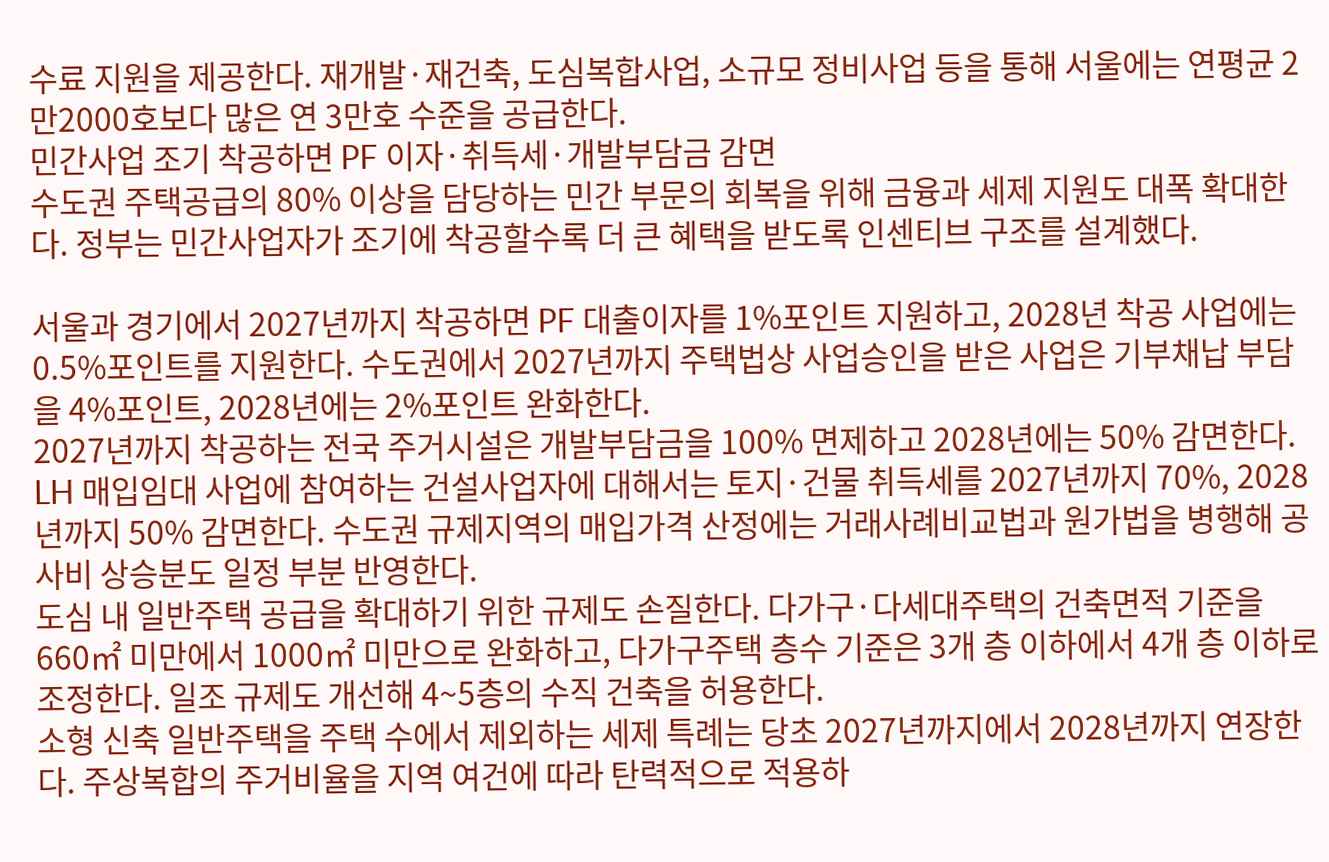수료 지원을 제공한다. 재개발·재건축, 도심복합사업, 소규모 정비사업 등을 통해 서울에는 연평균 2만2000호보다 많은 연 3만호 수준을 공급한다.
민간사업 조기 착공하면 PF 이자·취득세·개발부담금 감면
수도권 주택공급의 80% 이상을 담당하는 민간 부문의 회복을 위해 금융과 세제 지원도 대폭 확대한다. 정부는 민간사업자가 조기에 착공할수록 더 큰 혜택을 받도록 인센티브 구조를 설계했다.

서울과 경기에서 2027년까지 착공하면 PF 대출이자를 1%포인트 지원하고, 2028년 착공 사업에는 0.5%포인트를 지원한다. 수도권에서 2027년까지 주택법상 사업승인을 받은 사업은 기부채납 부담을 4%포인트, 2028년에는 2%포인트 완화한다.
2027년까지 착공하는 전국 주거시설은 개발부담금을 100% 면제하고 2028년에는 50% 감면한다.
LH 매입임대 사업에 참여하는 건설사업자에 대해서는 토지·건물 취득세를 2027년까지 70%, 2028년까지 50% 감면한다. 수도권 규제지역의 매입가격 산정에는 거래사례비교법과 원가법을 병행해 공사비 상승분도 일정 부분 반영한다.
도심 내 일반주택 공급을 확대하기 위한 규제도 손질한다. 다가구·다세대주택의 건축면적 기준을 660㎡ 미만에서 1000㎡ 미만으로 완화하고, 다가구주택 층수 기준은 3개 층 이하에서 4개 층 이하로 조정한다. 일조 규제도 개선해 4~5층의 수직 건축을 허용한다.
소형 신축 일반주택을 주택 수에서 제외하는 세제 특례는 당초 2027년까지에서 2028년까지 연장한다. 주상복합의 주거비율을 지역 여건에 따라 탄력적으로 적용하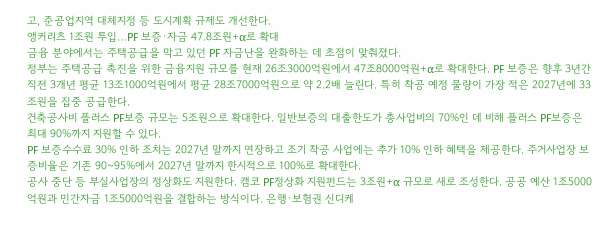고, 준공업지역 대체지정 등 도시계획 규제도 개선한다.
앵커리츠 1조원 투입…PF 보증·자금 47.8조원+α로 확대
금융 분야에서는 주택공급을 막고 있던 PF 자금난을 완화하는 데 초점이 맞춰졌다.
정부는 주택공급 촉진을 위한 금융지원 규모를 현재 26조3000억원에서 47조8000억원+α로 확대한다. PF 보증은 향후 3년간 직전 3개년 평균 13조1000억원에서 평균 28조7000억원으로 약 2.2배 늘린다. 특히 착공 예정 물량이 가장 적은 2027년에 33조원을 집중 공급한다.
건축공사비 플러스 PF보증 규모는 5조원으로 확대한다. 일반보증의 대출한도가 총사업비의 70%인 데 비해 플러스 PF보증은 최대 90%까지 지원할 수 있다.
PF 보증수수료 30% 인하 조치는 2027년 말까지 연장하고 조기 착공 사업에는 추가 10% 인하 혜택을 제공한다. 주거사업장 보증비율은 기존 90~95%에서 2027년 말까지 한시적으로 100%로 확대한다.
공사 중단 등 부실사업장의 정상화도 지원한다. 캠코 PF정상화 지원펀드는 3조원+α 규모로 새로 조성한다. 공공 예산 1조5000억원과 민간자금 1조5000억원을 결합하는 방식이다. 은행·보험권 신디케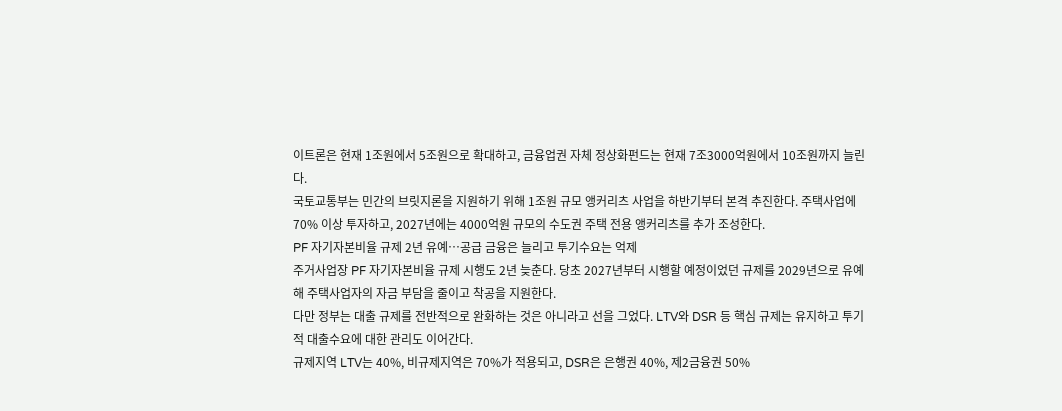이트론은 현재 1조원에서 5조원으로 확대하고, 금융업권 자체 정상화펀드는 현재 7조3000억원에서 10조원까지 늘린다.
국토교통부는 민간의 브릿지론을 지원하기 위해 1조원 규모 앵커리츠 사업을 하반기부터 본격 추진한다. 주택사업에 70% 이상 투자하고, 2027년에는 4000억원 규모의 수도권 주택 전용 앵커리츠를 추가 조성한다.
PF 자기자본비율 규제 2년 유예…공급 금융은 늘리고 투기수요는 억제
주거사업장 PF 자기자본비율 규제 시행도 2년 늦춘다. 당초 2027년부터 시행할 예정이었던 규제를 2029년으로 유예해 주택사업자의 자금 부담을 줄이고 착공을 지원한다.
다만 정부는 대출 규제를 전반적으로 완화하는 것은 아니라고 선을 그었다. LTV와 DSR 등 핵심 규제는 유지하고 투기적 대출수요에 대한 관리도 이어간다.
규제지역 LTV는 40%, 비규제지역은 70%가 적용되고, DSR은 은행권 40%, 제2금융권 50%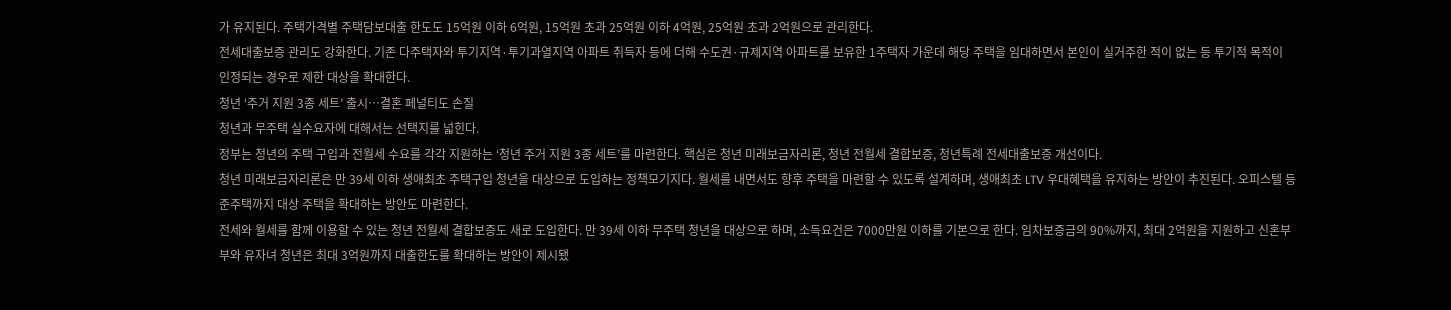가 유지된다. 주택가격별 주택담보대출 한도도 15억원 이하 6억원, 15억원 초과 25억원 이하 4억원, 25억원 초과 2억원으로 관리한다.
전세대출보증 관리도 강화한다. 기존 다주택자와 투기지역·투기과열지역 아파트 취득자 등에 더해 수도권·규제지역 아파트를 보유한 1주택자 가운데 해당 주택을 임대하면서 본인이 실거주한 적이 없는 등 투기적 목적이 인정되는 경우로 제한 대상을 확대한다.
청년 ‘주거 지원 3종 세트’ 출시…결혼 페널티도 손질
청년과 무주택 실수요자에 대해서는 선택지를 넓힌다.
정부는 청년의 주택 구입과 전월세 수요를 각각 지원하는 ‘청년 주거 지원 3종 세트’를 마련한다. 핵심은 청년 미래보금자리론, 청년 전월세 결합보증, 청년특례 전세대출보증 개선이다.
청년 미래보금자리론은 만 39세 이하 생애최초 주택구입 청년을 대상으로 도입하는 정책모기지다. 월세를 내면서도 향후 주택을 마련할 수 있도록 설계하며, 생애최초 LTV 우대혜택을 유지하는 방안이 추진된다. 오피스텔 등 준주택까지 대상 주택을 확대하는 방안도 마련한다.
전세와 월세를 함께 이용할 수 있는 청년 전월세 결합보증도 새로 도입한다. 만 39세 이하 무주택 청년을 대상으로 하며, 소득요건은 7000만원 이하를 기본으로 한다. 임차보증금의 90%까지, 최대 2억원을 지원하고 신혼부부와 유자녀 청년은 최대 3억원까지 대출한도를 확대하는 방안이 제시됐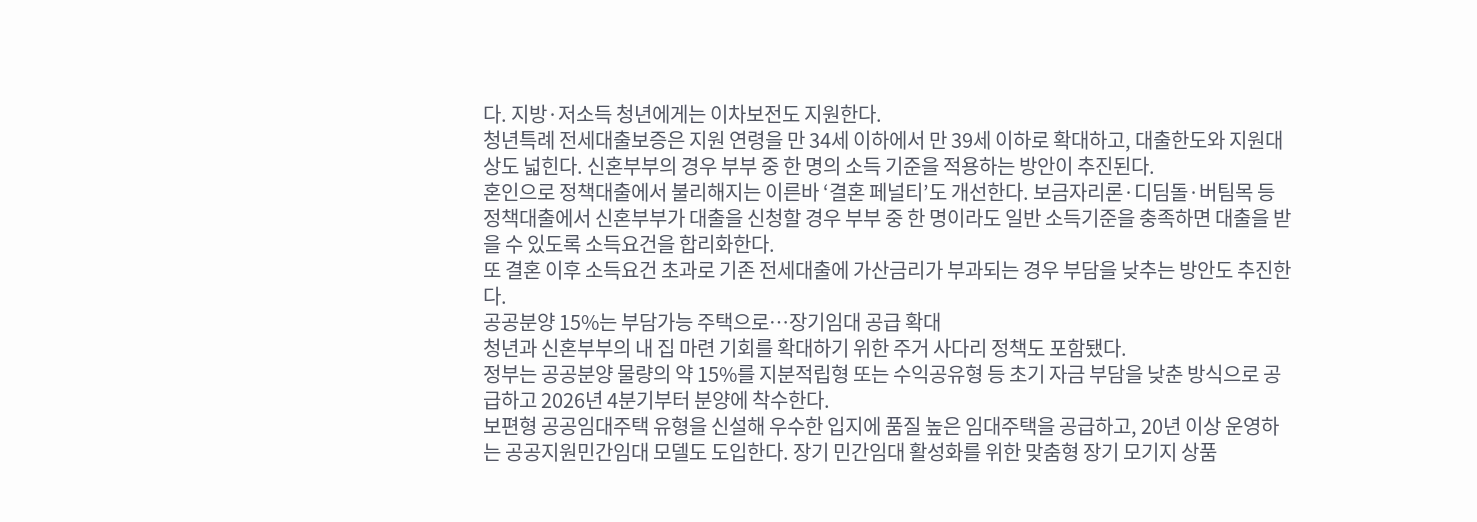다. 지방·저소득 청년에게는 이차보전도 지원한다.
청년특례 전세대출보증은 지원 연령을 만 34세 이하에서 만 39세 이하로 확대하고, 대출한도와 지원대상도 넓힌다. 신혼부부의 경우 부부 중 한 명의 소득 기준을 적용하는 방안이 추진된다.
혼인으로 정책대출에서 불리해지는 이른바 ‘결혼 페널티’도 개선한다. 보금자리론·디딤돌·버팀목 등 정책대출에서 신혼부부가 대출을 신청할 경우 부부 중 한 명이라도 일반 소득기준을 충족하면 대출을 받을 수 있도록 소득요건을 합리화한다.
또 결혼 이후 소득요건 초과로 기존 전세대출에 가산금리가 부과되는 경우 부담을 낮추는 방안도 추진한다.
공공분양 15%는 부담가능 주택으로…장기임대 공급 확대
청년과 신혼부부의 내 집 마련 기회를 확대하기 위한 주거 사다리 정책도 포함됐다.
정부는 공공분양 물량의 약 15%를 지분적립형 또는 수익공유형 등 초기 자금 부담을 낮춘 방식으로 공급하고 2026년 4분기부터 분양에 착수한다.
보편형 공공임대주택 유형을 신설해 우수한 입지에 품질 높은 임대주택을 공급하고, 20년 이상 운영하는 공공지원민간임대 모델도 도입한다. 장기 민간임대 활성화를 위한 맞춤형 장기 모기지 상품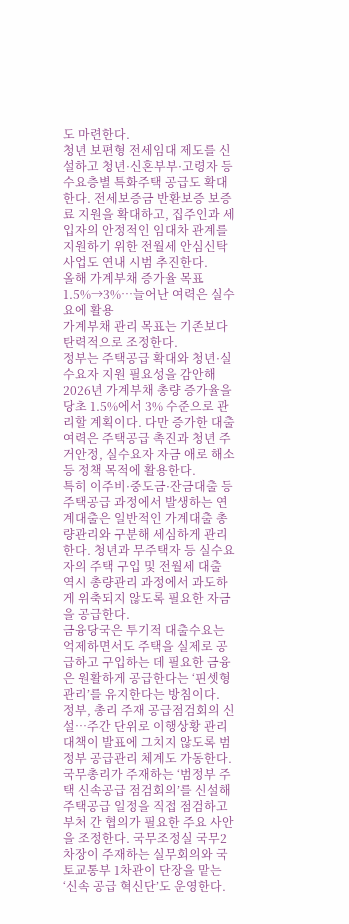도 마련한다.
청년 보편형 전세임대 제도를 신설하고 청년·신혼부부·고령자 등 수요층별 특화주택 공급도 확대한다. 전세보증금 반환보증 보증료 지원을 확대하고, 집주인과 세입자의 안정적인 임대차 관계를 지원하기 위한 전월세 안심신탁사업도 연내 시범 추진한다.
올해 가계부채 증가율 목표 1.5%→3%…늘어난 여력은 실수요에 활용
가계부채 관리 목표는 기존보다 탄력적으로 조정한다.
정부는 주택공급 확대와 청년·실수요자 지원 필요성을 감안해 2026년 가계부채 총량 증가율을 당초 1.5%에서 3% 수준으로 관리할 계획이다. 다만 증가한 대출 여력은 주택공급 촉진과 청년 주거안정, 실수요자 자금 애로 해소 등 정책 목적에 활용한다.
특히 이주비·중도금·잔금대출 등 주택공급 과정에서 발생하는 연계대출은 일반적인 가계대출 총량관리와 구분해 세심하게 관리한다. 청년과 무주택자 등 실수요자의 주택 구입 및 전월세 대출 역시 총량관리 과정에서 과도하게 위축되지 않도록 필요한 자금을 공급한다.
금융당국은 투기적 대출수요는 억제하면서도 주택을 실제로 공급하고 구입하는 데 필요한 금융은 원활하게 공급한다는 ‘핀셋형 관리’를 유지한다는 방침이다.
정부, 총리 주재 공급점검회의 신설…주간 단위로 이행상황 관리
대책이 발표에 그치지 않도록 범정부 공급관리 체계도 가동한다.
국무총리가 주재하는 ‘범정부 주택 신속공급 점검회의’를 신설해 주택공급 일정을 직접 점검하고 부처 간 협의가 필요한 주요 사안을 조정한다. 국무조정실 국무2차장이 주재하는 실무회의와 국토교통부 1차관이 단장을 맡는 ‘신속 공급 혁신단’도 운영한다.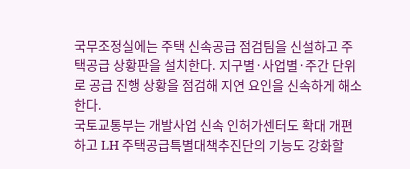국무조정실에는 주택 신속공급 점검팀을 신설하고 주택공급 상황판을 설치한다. 지구별·사업별·주간 단위로 공급 진행 상황을 점검해 지연 요인을 신속하게 해소한다.
국토교통부는 개발사업 신속 인허가센터도 확대 개편하고 LH 주택공급특별대책추진단의 기능도 강화할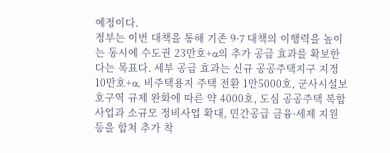예정이다.
정부는 이번 대책을 통해 기존 9·7 대책의 이행력을 높이는 동시에 수도권 23만호+α의 추가 공급 효과를 확보한다는 목표다. 세부 공급 효과는 신규 공공주택지구 지정 10만호+α, 비주택용지 주택 전환 1만5000호, 군사시설보호구역 규제 완화에 따른 약 4000호, 도심 공공주택 복합사업과 소규모 정비사업 확대, 민간공급 금융·세제 지원 등을 합쳐 추가 착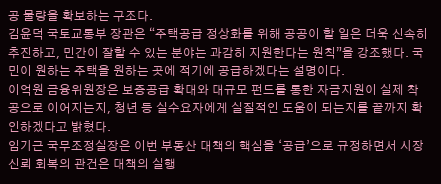공 물량을 확보하는 구조다.
김윤덕 국토교통부 장관은 “주택공급 정상화를 위해 공공이 할 일은 더욱 신속히 추진하고, 민간이 잘할 수 있는 분야는 과감히 지원한다는 원칙”을 강조했다. 국민이 원하는 주택을 원하는 곳에 적기에 공급하겠다는 설명이다.
이억원 금융위원장은 보증공급 확대와 대규모 펀드를 통한 자금지원이 실제 착공으로 이어지는지, 청년 등 실수요자에게 실질적인 도움이 되는지를 끝까지 확인하겠다고 밝혔다.
임기근 국무조정실장은 이번 부동산 대책의 핵심을 ‘공급’으로 규정하면서 시장 신뢰 회복의 관건은 대책의 실행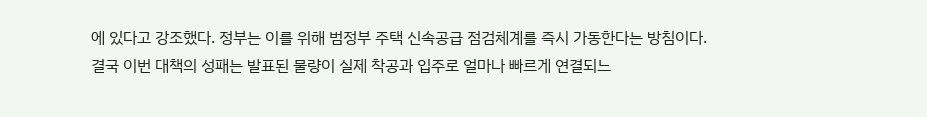에 있다고 강조했다. 정부는 이를 위해 범정부 주택 신속공급 점검체계를 즉시 가동한다는 방침이다.
결국 이번 대책의 성패는 발표된 물량이 실제 착공과 입주로 얼마나 빠르게 연결되느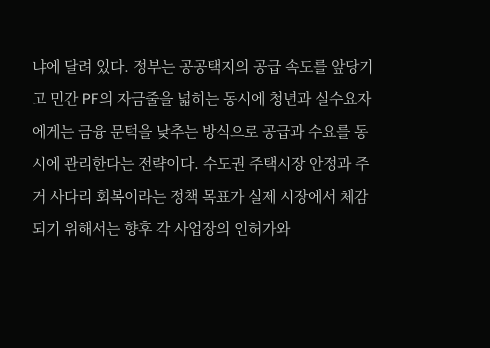냐에 달려 있다. 정부는 공공택지의 공급 속도를 앞당기고 민간 PF의 자금줄을 넓히는 동시에 청년과 실수요자에게는 금융 문턱을 낮추는 방식으로 공급과 수요를 동시에 관리한다는 전략이다. 수도권 주택시장 안정과 주거 사다리 회복이라는 정책 목표가 실제 시장에서 체감되기 위해서는 향후 각 사업장의 인허가와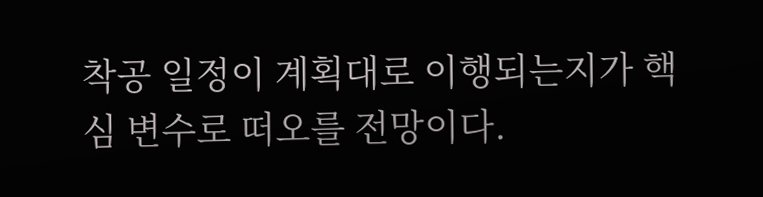착공 일정이 계획대로 이행되는지가 핵심 변수로 떠오를 전망이다.